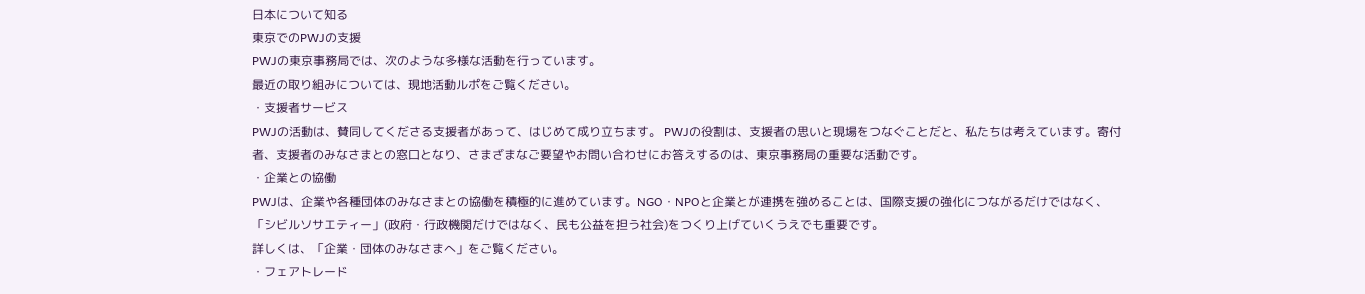日本について知る
東京でのPWJの支援
PWJの東京事務局では、次のような多様な活動を行っています。
最近の取り組みについては、現地活動ルポをご覧ください。
・支援者サービス
PWJの活動は、賛同してくださる支援者があって、はじめて成り立ちます。 PWJの役割は、支援者の思いと現場をつなぐことだと、私たちは考えています。寄付者、支援者のみなさまとの窓口となり、さまざまなご要望やお問い合わせにお答えするのは、東京事務局の重要な活動です。
・企業との協働
PWJは、企業や各種団体のみなさまとの協働を積極的に進めています。NGO・NPOと企業とが連携を強めることは、国際支援の強化につながるだけではなく、「シビルソサエティー」(政府・行政機関だけではなく、民も公益を担う社会)をつくり上げていくうえでも重要です。
詳しくは、「企業・団体のみなさまへ」をご覧ください。
・フェアトレード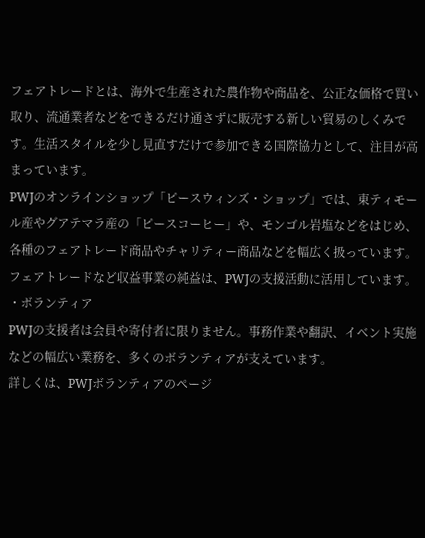フェアトレードとは、海外で生産された農作物や商品を、公正な価格で買い取り、流通業者などをできるだけ通さずに販売する新しい貿易のしくみです。生活スタイルを少し見直すだけで参加できる国際協力として、注目が高まっています。
PWJのオンラインショップ「ピースウィンズ・ショップ」では、東ティモール産やグアテマラ産の「ピースコーヒー」や、モンゴル岩塩などをはじめ、各種のフェアトレード商品やチャリティー商品などを幅広く扱っています。
フェアトレードなど収益事業の純益は、PWJの支援活動に活用しています。
・ボランティア
PWJの支援者は会員や寄付者に限りません。事務作業や翻訳、イベント実施などの幅広い業務を、多くのボランティアが支えています。
詳しくは、PWJボランティアのページ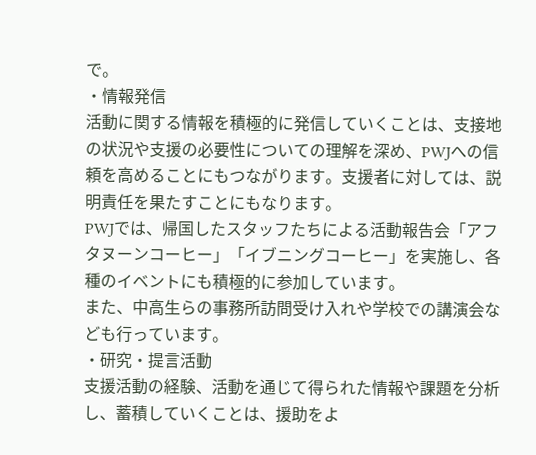で。
・情報発信
活動に関する情報を積極的に発信していくことは、支接地の状況や支援の必要性についての理解を深め、PWJへの信頼を高めることにもつながります。支援者に対しては、説明責任を果たすことにもなります。
PWJでは、帰国したスタッフたちによる活動報告会「アフタヌーンコーヒー」「イブニングコーヒー」を実施し、各種のイベントにも積極的に参加しています。
また、中高生らの事務所訪問受け入れや学校での講演会なども行っています。
・研究・提言活動
支援活動の経験、活動を通じて得られた情報や課題を分析し、蓄積していくことは、援助をよ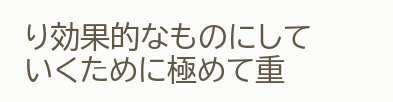り効果的なものにしていくために極めて重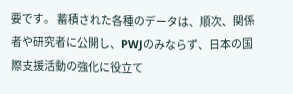要です。 蓄積された各種のデータは、順次、関係者や研究者に公開し、PWJのみならず、日本の国際支援活動の強化に役立て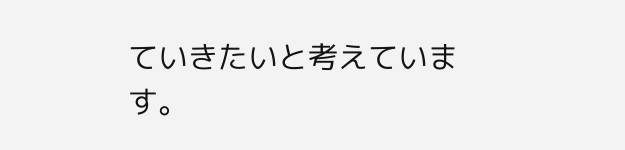ていきたいと考えています。